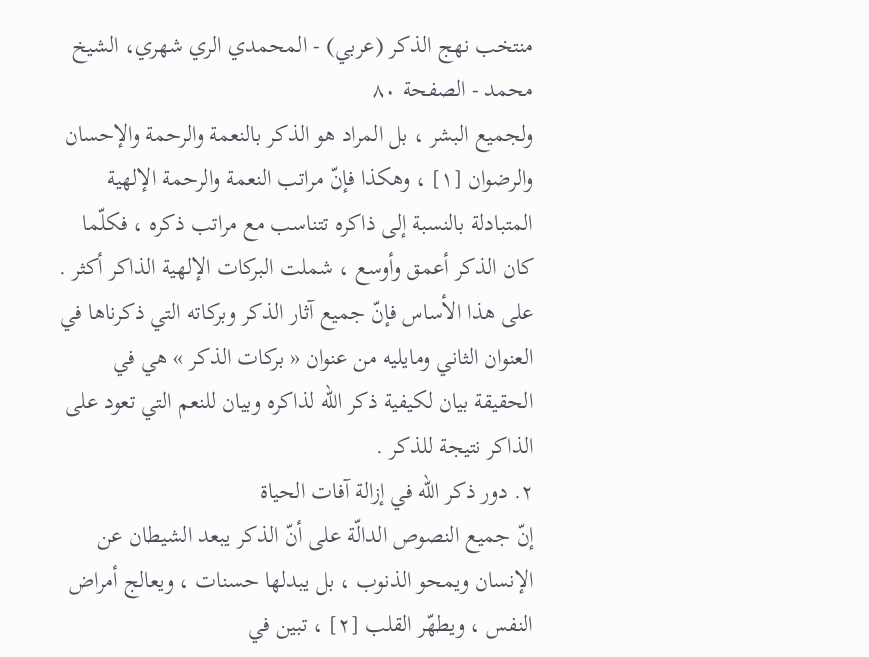منتخب نهج الذكر (عربي) - المحمدي الري شهري، الشيخ محمد - الصفحة ٨٠
ولجميع البشر ، بل المراد هو الذكر بالنعمة والرحمة والإحسان والرضوان [١] ، وهكذا فإنّ مراتب النعمة والرحمة الإلهية المتبادلة بالنسبة إلى ذاكره تتناسب مع مراتب ذكره ، فكلّما كان الذكر أعمق وأوسع ، شملت البركات الإلهية الذاكر أكثر . على هذا الأساس فإنّ جميع آثار الذكر وبركاته التي ذكرناها في العنوان الثاني ومايليه من عنوان « بركات الذكر » هي في الحقيقة بيان لكيفية ذكر اللّه لذاكره وبيان للنعم التي تعود على الذاكر نتيجة للذكر .
٢. دور ذكر اللّه في إزالة آفات الحياة
إنّ جميع النصوص الدالّة على أنّ الذكر يبعد الشيطان عن الإنسان ويمحو الذنوب ، بل يبدلها حسنات ، ويعالج أمراض النفس ، ويطهّر القلب [٢] ، تبين في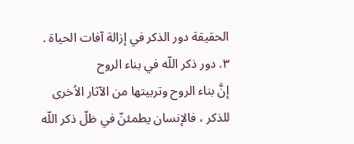الحقيقة دور الذكر في إزالة آفات الحياة .
٣. دور ذكر اللّه في بناء الروح
إنَّ بناء الروح وتربيتها من الآثار الاُخرى للذكر ، فالإنسان يطمئنّ في ظلّ ذكر اللّه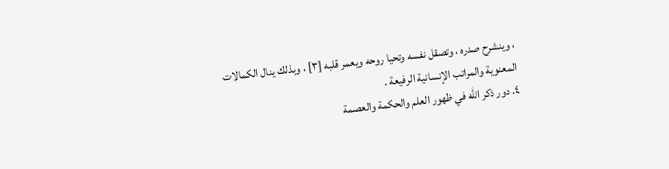، وينشرح صدره ، وتصقل نفسه وتحيا روحه ويعمر قلبه [٣] ، وبذلك ينال الكمالات المعنوية والمراتب الإنسانية الرفيعة .
٤. دور ذكر اللّه في ظهور العلم والحكمة والعصمة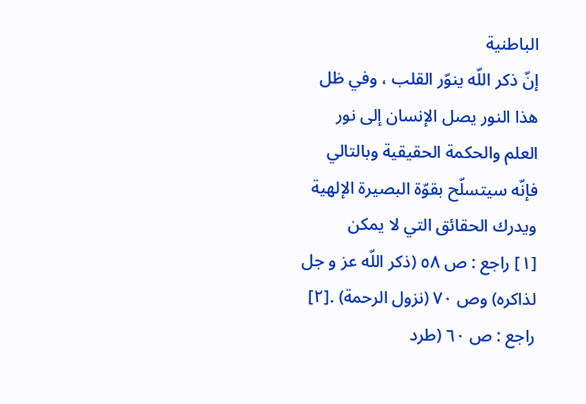الباطنية
إنّ ذكر اللّه ينوّر القلب ، وفي ظل هذا النور يصل الإنسان إلى نور العلم والحكمة الحقيقية وبالتالي فإنّه سيتسلّح بقوّة البصيرة الإلهية ويدرك الحقائق التي لا يمكن
[١] راجع : ص ٥٨ (ذكر اللّه عز و جل لذاكره) وص ٧٠ (نزول الرحمة) .[٢] راجع : ص ٦٠ (طرد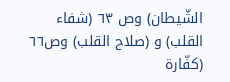الشّيطان) وص ٦٣ (شفاء القلب) و (صلاح القلب) وص٦٦ (كفّارة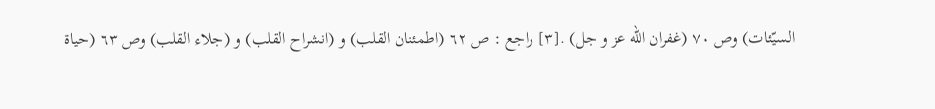السيّئات) وص ٧٠ (غفران اللّه عز و جل) .[٣] راجع : ص ٦٢ (اطمئنان القلب) و (انشراح القلب) و (جلاء القلب) وص ٦٣ (حياة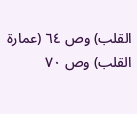القلب) وص ٦٤ (عمارة القلب) وص ٧٠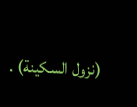(نزول السكينة) .